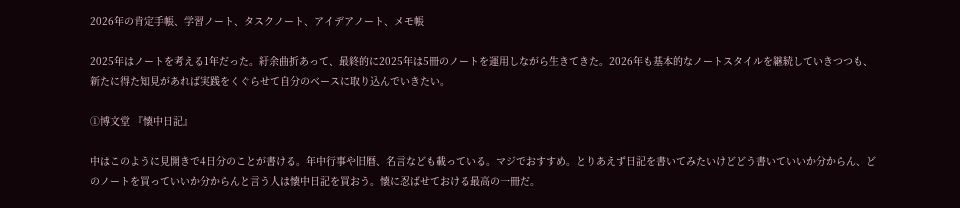2026年の肯定手帳、学習ノート、タスクノート、アイデアノート、メモ帳

2025年はノートを考える1年だった。紆余曲折あって、最終的に2025年は5冊のノートを運用しながら生きてきた。2026年も基本的なノートスタイルを継続していきつつも、新たに得た知見があれば実践をくぐらせて自分のベースに取り込んでいきたい。

①博文堂 『懐中日記』

中はこのように見開きで4日分のことが書ける。年中行事や旧暦、名言なども載っている。マジでおすすめ。とりあえず日記を書いてみたいけどどう書いていいか分からん、どのノートを買っていいか分からんと言う人は懐中日記を買おう。懐に忍ばせておける最高の一冊だ。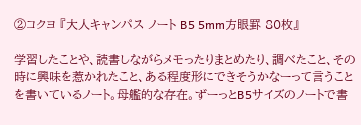②コクヨ 『大人キャンパス ノート B5 5mm方眼罫 80枚』

学習したことや、読書しながらメモったりまとめたり、調べたこと、その時に興味を惹かれたこと、ある程度形にできそうかなーって言うことを書いているノート。母艦的な存在。ずーっとB5サイズのノートで書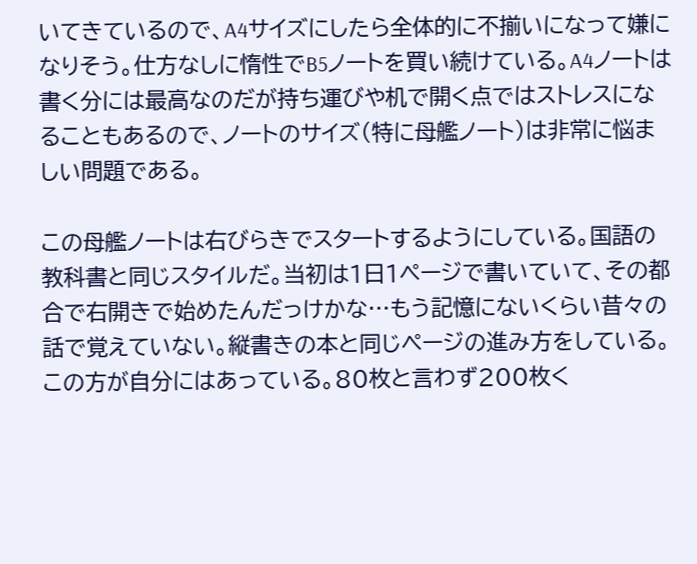いてきているので、A4サイズにしたら全体的に不揃いになって嫌になりそう。仕方なしに惰性でB5ノートを買い続けている。A4ノートは書く分には最高なのだが持ち運びや机で開く点ではストレスになることもあるので、ノートのサイズ(特に母艦ノート)は非常に悩ましい問題である。

この母艦ノートは右びらきでスタートするようにしている。国語の教科書と同じスタイルだ。当初は1日1ページで書いていて、その都合で右開きで始めたんだっけかな…もう記憶にないくらい昔々の話で覚えていない。縦書きの本と同じページの進み方をしている。この方が自分にはあっている。80枚と言わず200枚く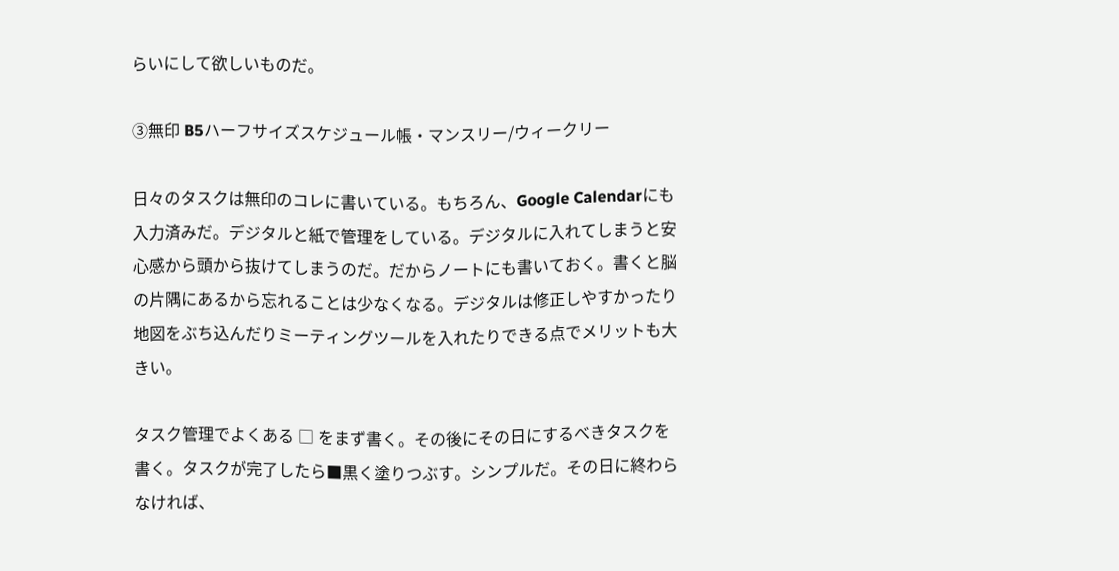らいにして欲しいものだ。

③無印 B5ハーフサイズスケジュール帳・マンスリー/ウィークリー

日々のタスクは無印のコレに書いている。もちろん、Google Calendarにも入力済みだ。デジタルと紙で管理をしている。デジタルに入れてしまうと安心感から頭から抜けてしまうのだ。だからノートにも書いておく。書くと脳の片隅にあるから忘れることは少なくなる。デジタルは修正しやすかったり地図をぶち込んだりミーティングツールを入れたりできる点でメリットも大きい。

タスク管理でよくある □ をまず書く。その後にその日にするべきタスクを書く。タスクが完了したら■黒く塗りつぶす。シンプルだ。その日に終わらなければ、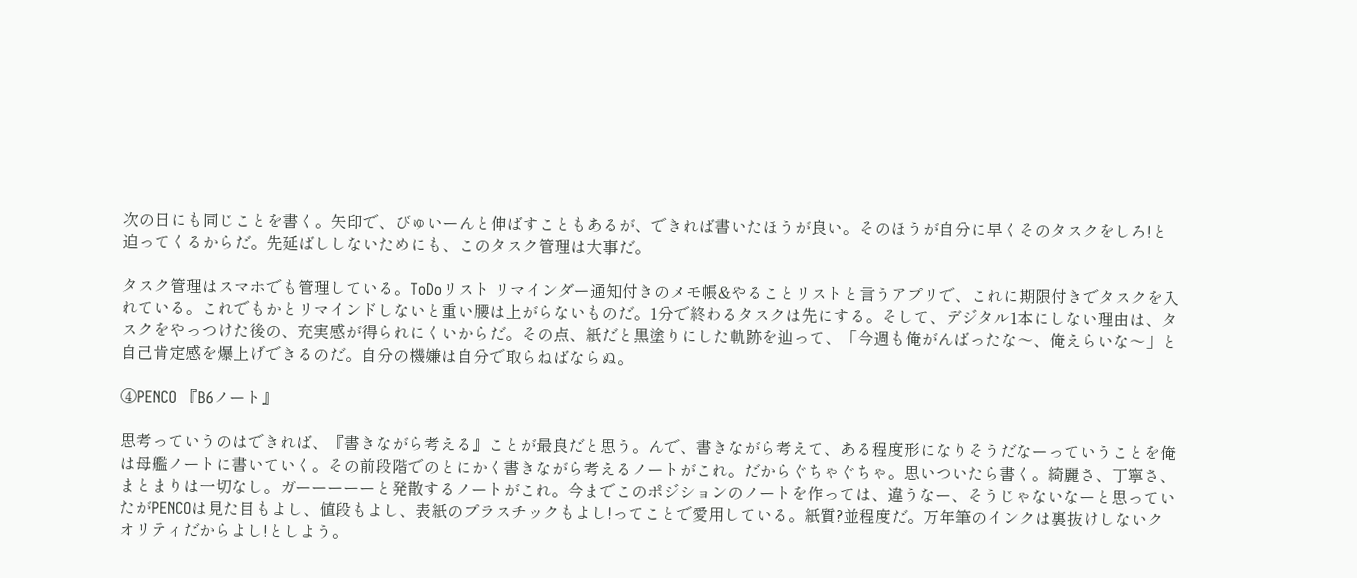次の日にも同じことを書く。矢印で、びゅいーんと伸ばすこともあるが、できれば書いたほうが良い。そのほうが自分に早くそのタスクをしろ!と迫ってくるからだ。先延ばししないためにも、このタスク管理は大事だ。

タスク管理はスマホでも管理している。ToDoリスト リマインダー通知付きのメモ帳&やることリストと言うアプリで、これに期限付きでタスクを入れている。これでもかとリマインドしないと重い腰は上がらないものだ。1分で終わるタスクは先にする。そして、デジタル1本にしない理由は、タスクをやっつけた後の、充実感が得られにくいからだ。その点、紙だと黒塗りにした軌跡を辿って、「今週も俺がんばったな〜、俺えらいな〜」と自己肯定感を爆上げできるのだ。自分の機嫌は自分で取らねばならぬ。

④PENCO 『B6ノート』

思考っていうのはできれば、『書きながら考える』ことが最良だと思う。んで、書きながら考えて、ある程度形になりそうだなーっていうことを俺は母艦ノートに書いていく。その前段階でのとにかく書きながら考えるノートがこれ。だからぐちゃぐちゃ。思いついたら書く。綺麗さ、丁寧さ、まとまりは一切なし。ガーーーーーと発散するノートがこれ。今までこのポジションのノートを作っては、違うなー、そうじゃないなーと思っていたがPENCOは見た目もよし、値段もよし、表紙のプラスチックもよし!ってことで愛用している。紙質?並程度だ。万年筆のインクは裏抜けしないクオリティだからよし!としよう。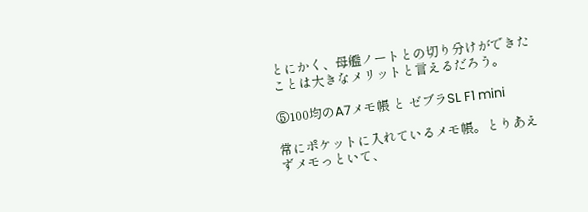とにかく、母艦ノートとの切り分けができたことは大きなメリットと言えるだろう。

⑤100均のA7メモ帳 と ゼブラSL F1 mini

常にポケットに入れているメモ帳。とりあえずメモっといて、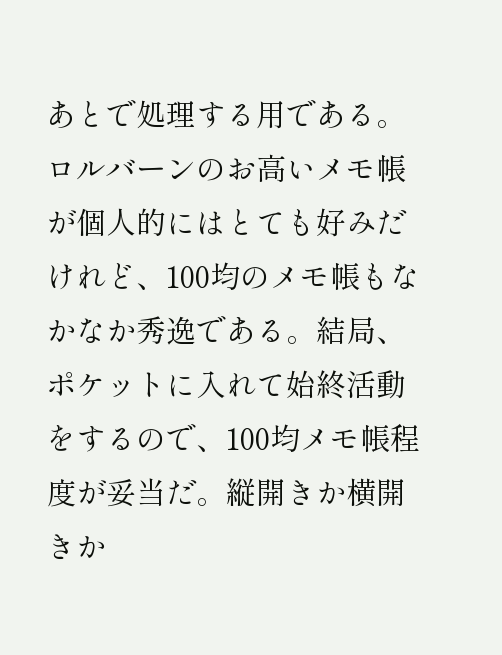あとで処理する用である。ロルバーンのお高いメモ帳が個人的にはとても好みだけれど、100均のメモ帳もなかなか秀逸である。結局、ポケットに入れて始終活動をするので、100均メモ帳程度が妥当だ。縦開きか横開きか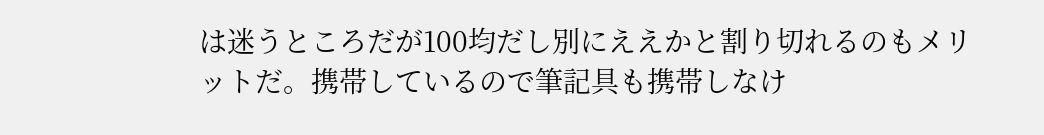は迷うところだが100均だし別にええかと割り切れるのもメリットだ。携帯しているので筆記具も携帯しなけ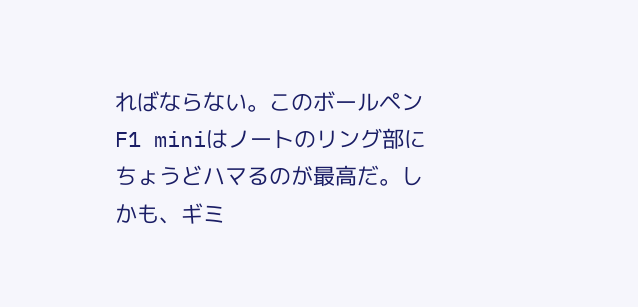ればならない。このボールペンF1 miniはノートのリング部にちょうどハマるのが最高だ。しかも、ギミ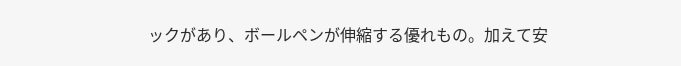ックがあり、ボールペンが伸縮する優れもの。加えて安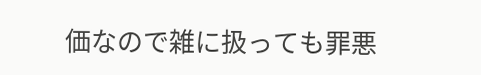価なので雑に扱っても罪悪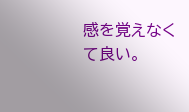感を覚えなくて良い。